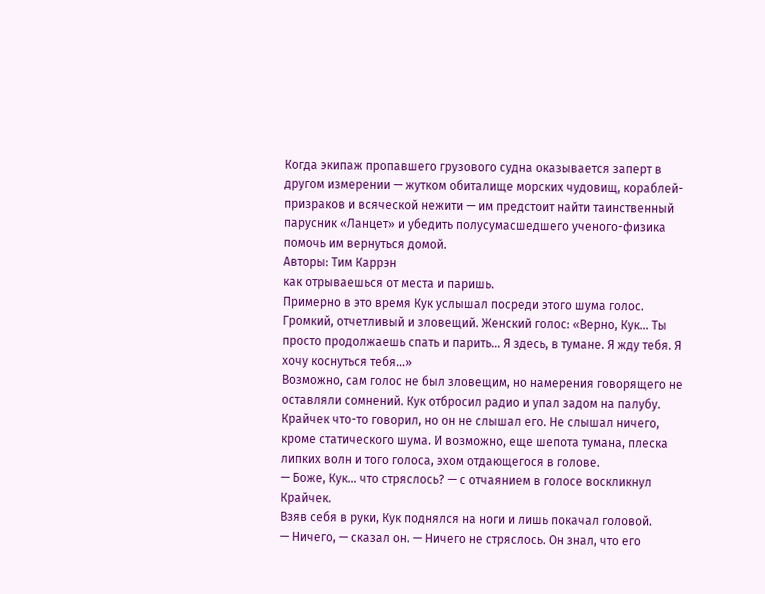Когда экипаж пропавшего грузового судна оказывается заперт в другом измерении — жутком обиталище морских чудовищ, кораблей-призраков и всяческой нежити — им предстоит найти таинственный парусник «Ланцет» и убедить полусумасшедшего ученого-физика помочь им вернуться домой.
Авторы: Тим Каррэн
как отрываешься от места и паришь.
Примерно в это время Кук услышал посреди этого шума голос. Громкий, отчетливый и зловещий. Женский голос: «Верно, Кук… Ты просто продолжаешь спать и парить… Я здесь, в тумане. Я жду тебя. Я хочу коснуться тебя…»
Возможно, сам голос не был зловещим, но намерения говорящего не оставляли сомнений. Кук отбросил радио и упал задом на палубу. Крайчек что-то говорил, но он не слышал его. Не слышал ничего, кроме статического шума. И возможно, еще шепота тумана, плеска липких волн и того голоса, эхом отдающегося в голове.
— Боже, Кук… что стряслось? — с отчаянием в голосе воскликнул Крайчек.
Взяв себя в руки, Кук поднялся на ноги и лишь покачал головой.
— Ничего, — сказал он. — Ничего не стряслось. Он знал, что его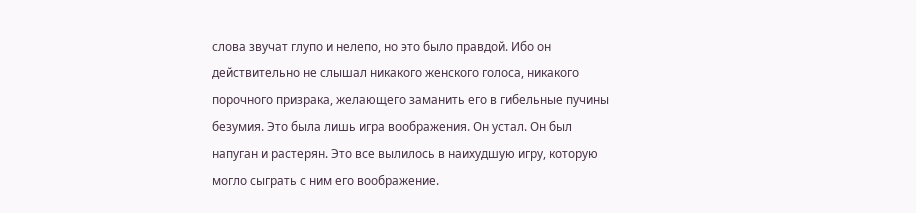слова звучат глупо и нелепо, но это было правдой. Ибо он действительно не слышал никакого женского голоса, никакого порочного призрака, желающего заманить его в гибельные пучины безумия. Это была лишь игра воображения. Он устал. Он был напуган и растерян. Это все вылилось в наихудшую игру, которую могло сыграть с ним его воображение.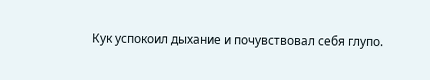Кук успокоил дыхание и почувствовал себя глупо.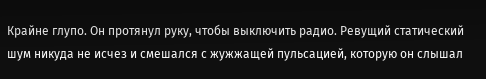Крайне глупо. Он протянул руку, чтобы выключить радио. Ревущий статический шум никуда не исчез и смешался с жужжащей пульсацией, которую он слышал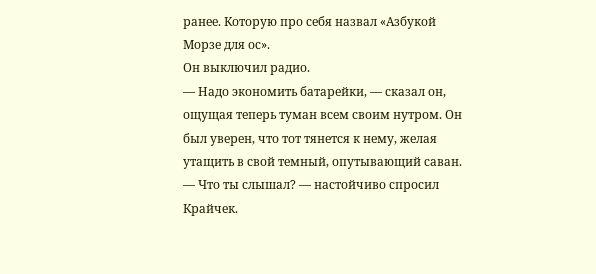ранее. Которую про себя назвал «Азбукой Морзе для ос».
Он выключил радио.
— Надо экономить батарейки, — сказал он, ощущая теперь туман всем своим нутром. Он был уверен, что тот тянется к нему, желая утащить в свой темный, опутывающий саван.
— Что ты слышал? — настойчиво спросил Крайчек.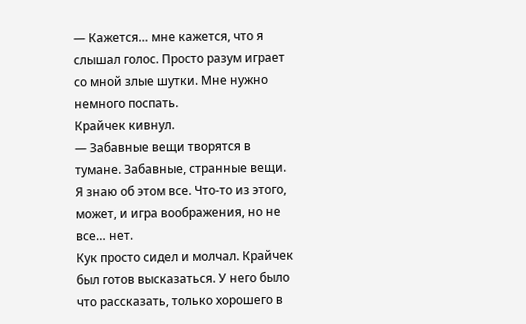— Кажется… мне кажется, что я слышал голос. Просто разум играет со мной злые шутки. Мне нужно немного поспать.
Крайчек кивнул.
— Забавные вещи творятся в тумане. Забавные, странные вещи. Я знаю об этом все. Что-то из этого, может, и игра воображения, но не все… нет.
Кук просто сидел и молчал. Крайчек был готов высказаться. У него было что рассказать, только хорошего в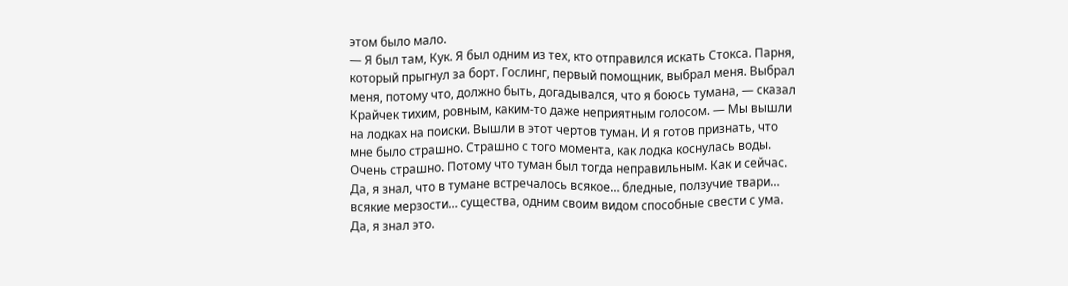этом было мало.
— Я был там, Кук. Я был одним из тех, кто отправился искать Стокса. Парня, который прыгнул за борт. Гослинг, первый помощник, выбрал меня. Выбрал меня, потому что, должно быть, догадывался, что я боюсь тумана, — сказал Крайчек тихим, ровным, каким-то даже неприятным голосом. — Мы вышли на лодках на поиски. Вышли в этот чертов туман. И я готов признать, что мне было страшно. Страшно с того момента, как лодка коснулась воды. Очень страшно. Потому что туман был тогда неправильным. Как и сейчас. Да, я знал, что в тумане встречалось всякое… бледные, ползучие твари… всякие мерзости… существа, одним своим видом способные свести с ума. Да, я знал это.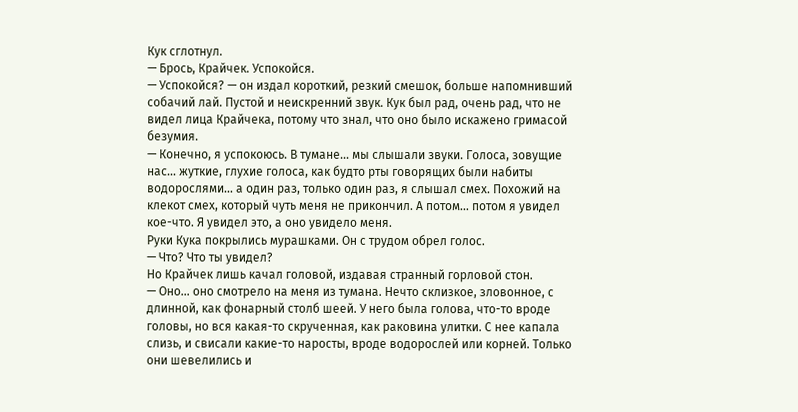Кук сглотнул.
— Брось, Крайчек. Успокойся.
— Успокойся? — он издал короткий, резкий смешок, больше напомнивший собачий лай. Пустой и неискренний звук. Кук был рад, очень рад, что не видел лица Крайчека, потому что знал, что оно было искажено гримасой безумия.
— Конечно, я успокоюсь. В тумане… мы слышали звуки. Голоса, зовущие нас… жуткие, глухие голоса, как будто рты говорящих были набиты водорослями… а один раз, только один раз, я слышал смех. Похожий на клекот смех, который чуть меня не прикончил. А потом… потом я увидел кое-что. Я увидел это, а оно увидело меня.
Руки Кука покрылись мурашками. Он с трудом обрел голос.
— Что? Что ты увидел?
Но Крайчек лишь качал головой, издавая странный горловой стон.
— Оно… оно смотрело на меня из тумана. Нечто склизкое, зловонное, с длинной, как фонарный столб шеей. У него была голова, что-то вроде головы, но вся какая-то скрученная, как раковина улитки. С нее капала слизь, и свисали какие-то наросты, вроде водорослей или корней. Только они шевелились и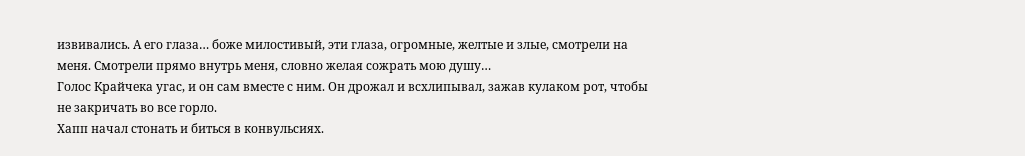извивались. А его глаза… боже милостивый, эти глаза, огромные, желтые и злые, смотрели на меня. Смотрели прямо внутрь меня, словно желая сожрать мою душу…
Голос Крайчека угас, и он сам вместе с ним. Он дрожал и всхлипывал, зажав кулаком рот, чтобы не закричать во все горло.
Хапп начал стонать и биться в конвульсиях.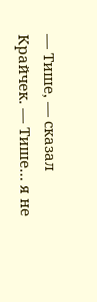— Тише, — сказал Крайчек. — Тише… я не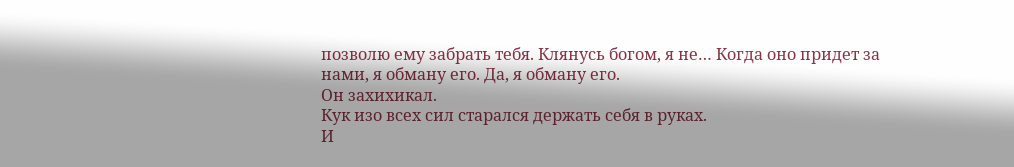позволю ему забрать тебя. Клянусь богом, я не… Когда оно придет за нами, я обману его. Да, я обману его.
Он захихикал.
Кук изо всех сил старался держать себя в руках.
И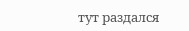тут раздался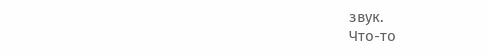звук.
Что-то